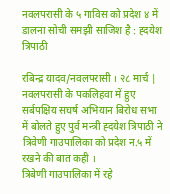नवलपरासी के ५ गाविस को प्रदेश ४ में डालना सोची समझी साजिश है : ह्दयेश त्रिपाठी

रबिन्द्र यादव/नवलपरासी । २८ मार्च |
नवलपरासी के पकलिहवा में हुए सर्बपक्षिय सघर्ष अभियान बिरोध सभा में बोलते हुए पुर्व मन्त्री ह्दयेश त्रिपाठी ने त्रिवेणी गाउपालिका को प्रदेश न.५ में रखने की बात कही ।
त्रिबेणी गाउपालिका में रहे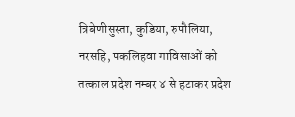त्रिबेणीसुस्ता, कुडिया, रुपौलिया, नरसहि, पकलिहवा गाविसाओं को तत्काल प्रदेश नम्बर ४ से हटाकर प्रदेश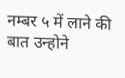नम्बर ५ में लाने की बात उन्होने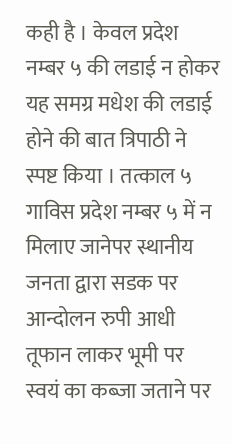कही है । केवल प्रदेश नम्बर ५ की लडाई न होकर यह समग्र मधेश की लडाई होने की बात त्रिपाठी ने स्पष्ट किया । तत्काल ५ गाविस प्रदेश नम्बर ५ में न मिलाए जानेपर स्थानीय जनता द्वारा सडक पर आन्दोलन रुपी आधी तूफान लाकर भूमी पर स्वयं का कब्जा जताने पर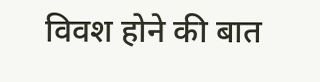विवश होने की बात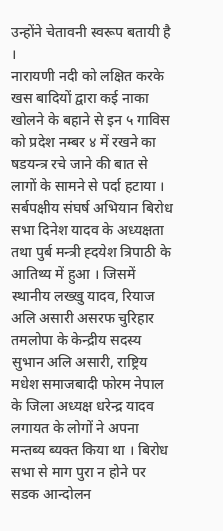उन्होंने चेतावनी स्वरूप बतायी है ।
नारायणी नदी को लक्षित करके खस बादियों द्वारा कई नाका खोलने के बहाने से इन ५ गाविस को प्रदेश नम्बर ४ में रखने का षडयन्त्र रचे जाने की बात से लागों के सामने से पर्दा हटाया । सर्बपक्षीय संघर्ष अभियान बिरोध सभा दिनेश यादव के अध्यक्षता तथा पुर्ब मन्त्री ह्दयेश त्रिपाठी के आतिथ्य में हुआ । जिसमें स्थानीय लख्खु यादव, रियाज अलि असारी असरफ चुरिहार तमलोपा के केन्द्रीय सदस्य सुभान अलि असारी, राष्ट्रिय मधेश समाजबादी फोरम नेपाल के जिला अध्यक्ष धरेन्द्र यादव लगायत के लोगों ने अपना मन्तब्य ब्यक्त किया था । बिरोध सभा से माग पुरा न होने पर सडक आन्दोलन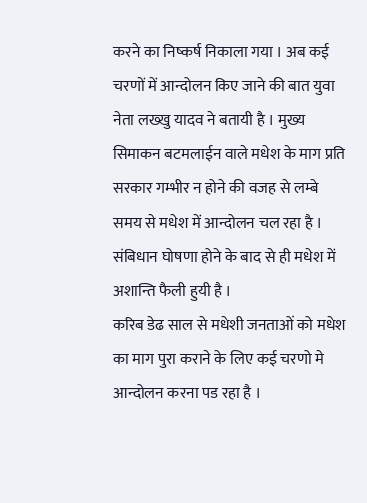करने का निष्कर्ष निकाला गया । अब कई चरणों में आन्दोलन किए जाने की बात युवा नेता लख्खु यादव ने बतायी है । मुख्य सिमाकन बटमलाईन वाले मधेश के माग प्रति सरकार गम्भीर न होने की वजह से लम्बे समय से मधेश में आन्दोलन चल रहा है । संबिधान घोषणा होने के बाद से ही मधेश में अशान्ति फैली हुयी है ।
करिब डेढ साल से मधेशी जनताओं को मधेश का माग पुरा कराने के लिए कई चरणो मे आन्दोलन करना पड रहा है ।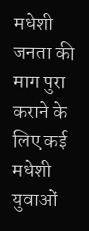मधेशी जनता की माग पुरा कराने के लिए कई मधेशी युवाओं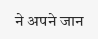ने अपने जान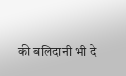की बलिदानी भी दे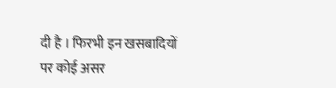दी है । फिरभी इन खसबादियों पर कोई असर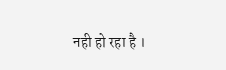नही हो रहा है ।